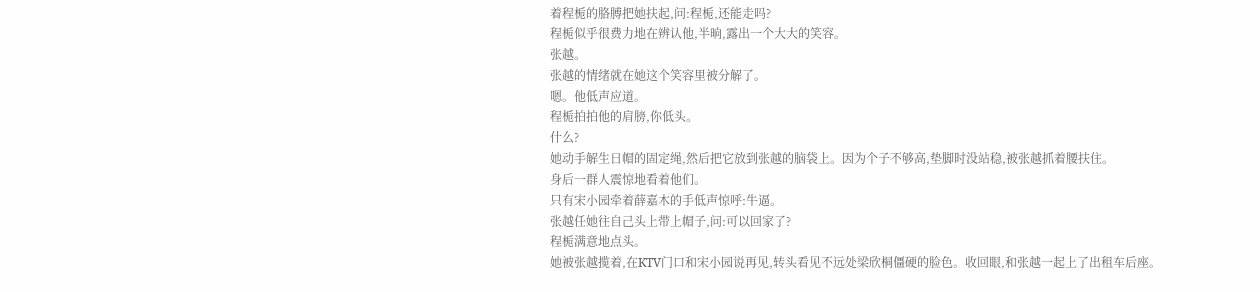着程栀的胳膊把她扶起,问:程栀,还能走吗?
程栀似乎很费力地在辨认他,半晌,露出一个大大的笑容。
张越。
张越的情绪就在她这个笑容里被分解了。
嗯。他低声应道。
程栀拍拍他的肩膀,你低头。
什么?
她动手解生日帽的固定绳,然后把它放到张越的脑袋上。因为个子不够高,垫脚时没站稳,被张越抓着腰扶住。
身后一群人震惊地看着他们。
只有宋小园牵着薛嘉木的手低声惊呼:牛逼。
张越任她往自己头上带上帽子,问:可以回家了?
程栀满意地点头。
她被张越揽着,在KTV门口和宋小园说再见,转头看见不远处梁欣桐僵硬的脸色。收回眼,和张越一起上了出租车后座。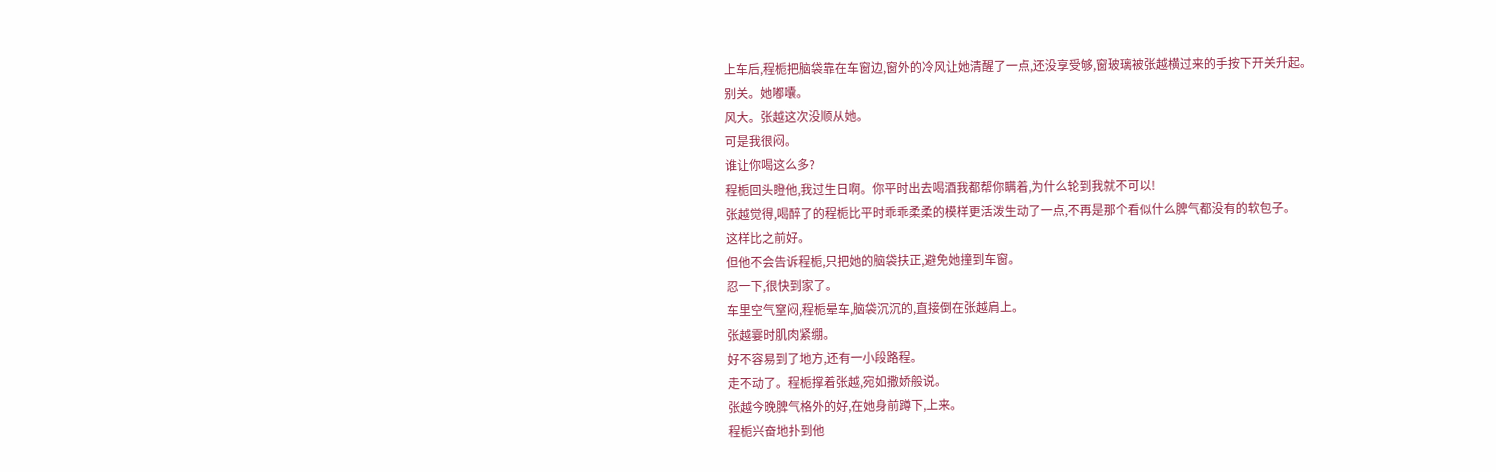上车后,程栀把脑袋靠在车窗边,窗外的冷风让她清醒了一点,还没享受够,窗玻璃被张越横过来的手按下开关升起。
别关。她嘟囔。
风大。张越这次没顺从她。
可是我很闷。
谁让你喝这么多?
程栀回头瞪他,我过生日啊。你平时出去喝酒我都帮你瞒着,为什么轮到我就不可以!
张越觉得,喝醉了的程栀比平时乖乖柔柔的模样更活泼生动了一点,不再是那个看似什么脾气都没有的软包子。
这样比之前好。
但他不会告诉程栀,只把她的脑袋扶正,避免她撞到车窗。
忍一下,很快到家了。
车里空气窒闷,程栀晕车,脑袋沉沉的,直接倒在张越肩上。
张越霎时肌肉紧绷。
好不容易到了地方,还有一小段路程。
走不动了。程栀撑着张越,宛如撒娇般说。
张越今晚脾气格外的好,在她身前蹲下,上来。
程栀兴奋地扑到他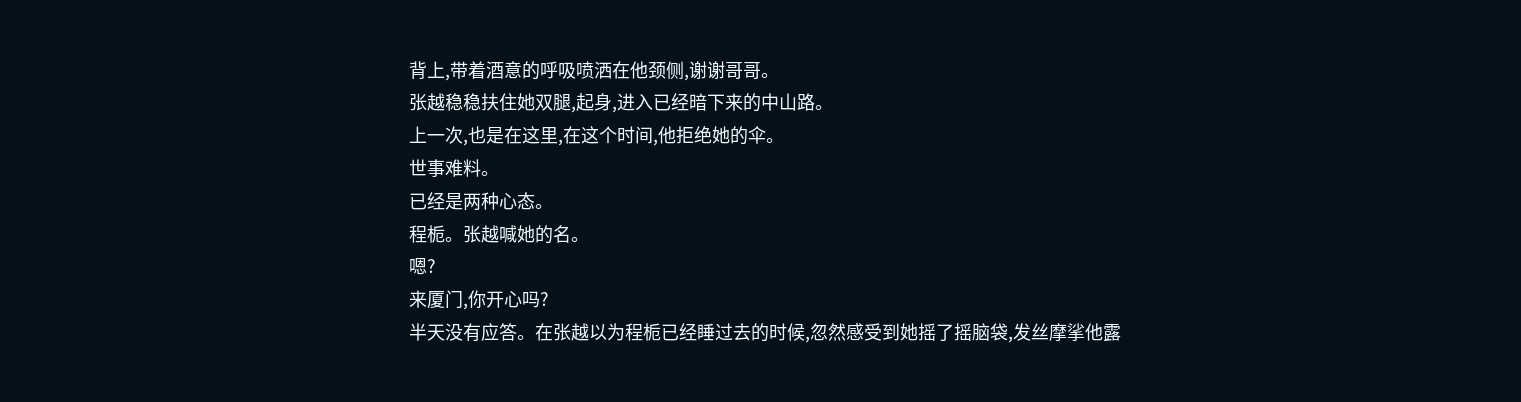背上,带着酒意的呼吸喷洒在他颈侧,谢谢哥哥。
张越稳稳扶住她双腿,起身,进入已经暗下来的中山路。
上一次,也是在这里,在这个时间,他拒绝她的伞。
世事难料。
已经是两种心态。
程栀。张越喊她的名。
嗯?
来厦门,你开心吗?
半天没有应答。在张越以为程栀已经睡过去的时候,忽然感受到她摇了摇脑袋,发丝摩挲他露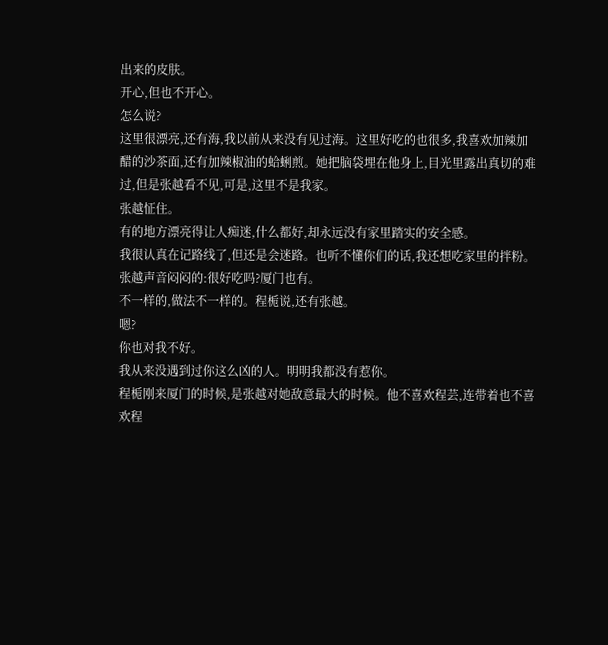出来的皮肤。
开心,但也不开心。
怎么说?
这里很漂亮,还有海,我以前从来没有见过海。这里好吃的也很多,我喜欢加辣加醋的沙茶面,还有加辣椒油的蛤蜊煎。她把脑袋埋在他身上,目光里露出真切的难过,但是张越看不见,可是,这里不是我家。
张越怔住。
有的地方漂亮得让人痴迷,什么都好,却永远没有家里踏实的安全感。
我很认真在记路线了,但还是会迷路。也听不懂你们的话,我还想吃家里的拌粉。
张越声音闷闷的:很好吃吗?厦门也有。
不一样的,做法不一样的。程栀说,还有张越。
嗯?
你也对我不好。
我从来没遇到过你这么凶的人。明明我都没有惹你。
程栀刚来厦门的时候,是张越对她敌意最大的时候。他不喜欢程芸,连带着也不喜欢程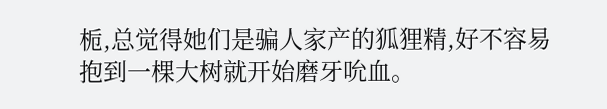栀,总觉得她们是骗人家产的狐狸精,好不容易抱到一棵大树就开始磨牙吮血。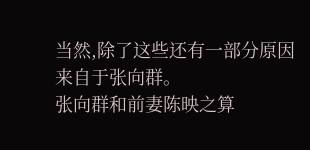当然,除了这些还有一部分原因来自于张向群。
张向群和前妻陈映之算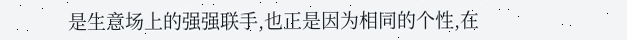是生意场上的强强联手,也正是因为相同的个性,在